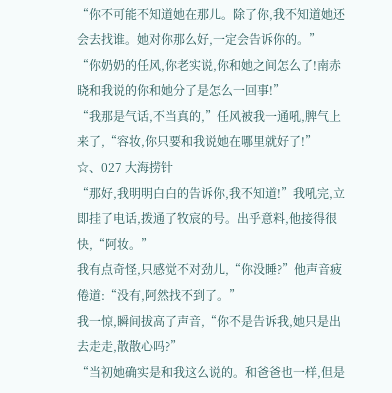“你不可能不知道她在那儿。除了你,我不知道她还会去找谁。她对你那么好,一定会告诉你的。”
“你奶奶的任风,你老实说,你和她之间怎么了!南赤晓和我说的你和她分了是怎么一回事!”
“我那是气话,不当真的,”任风被我一通吼,脾气上来了,“容妆,你只要和我说她在哪里就好了!”
☆、027 大海捞针
“那好,我明明白白的告诉你,我不知道!”我吼完,立即挂了电话,拨通了牧宸的号。出乎意料,他接得很快,“阿妆。”
我有点奇怪,只感觉不对劲儿,“你没睡?”他声音疲倦道:“没有,阿然找不到了。”
我一惊,瞬间拔高了声音,“你不是告诉我,她只是出去走走,散散心吗?”
“当初她确实是和我这么说的。和爸爸也一样,但是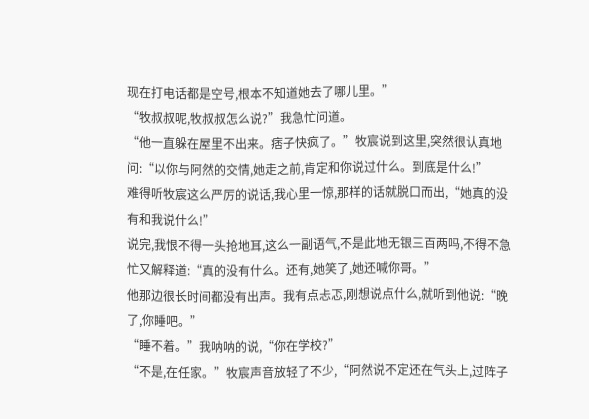现在打电话都是空号,根本不知道她去了哪儿里。”
“牧叔叔呢,牧叔叔怎么说?”我急忙问道。
“他一直躲在屋里不出来。痞子快疯了。”牧宸说到这里,突然很认真地问:“以你与阿然的交情,她走之前,肯定和你说过什么。到底是什么!”
难得听牧宸这么严厉的说话,我心里一惊,那样的话就脱口而出,“她真的没有和我说什么!”
说完,我恨不得一头抢地耳,这么一副语气,不是此地无银三百两吗,不得不急忙又解释道:“真的没有什么。还有,她笑了,她还喊你哥。”
他那边很长时间都没有出声。我有点忐忑,刚想说点什么,就听到他说:“晚了,你睡吧。”
“睡不着。”我呐呐的说,“你在学校?”
“不是,在任家。”牧宸声音放轻了不少,“阿然说不定还在气头上,过阵子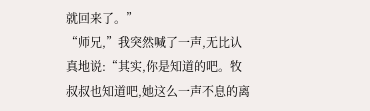就回来了。”
“师兄,”我突然喊了一声,无比认真地说:“其实,你是知道的吧。牧叔叔也知道吧,她这么一声不息的离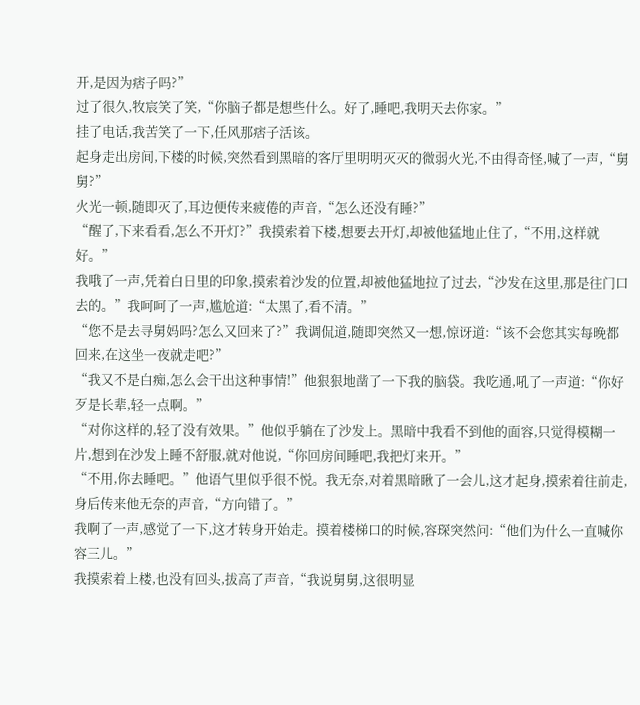开,是因为痞子吗?”
过了很久,牧宸笑了笑,“你脑子都是想些什么。好了,睡吧,我明天去你家。”
挂了电话,我苦笑了一下,任风那痞子活该。
起身走出房间,下楼的时候,突然看到黑暗的客厅里明明灭灭的微弱火光,不由得奇怪,喊了一声,“舅舅?”
火光一顿,随即灭了,耳边便传来疲倦的声音,“怎么还没有睡?”
“醒了,下来看看,怎么不开灯?”我摸索着下楼,想要去开灯,却被他猛地止住了,“不用,这样就好。”
我哦了一声,凭着白日里的印象,摸索着沙发的位置,却被他猛地拉了过去,“沙发在这里,那是往门口去的。”我呵呵了一声,尴尬道:“太黑了,看不清。”
“您不是去寻舅妈吗?怎么又回来了?”我调侃道,随即突然又一想,惊讶道:“该不会您其实每晚都回来,在这坐一夜就走吧?”
“我又不是白痴,怎么会干出这种事情!”他狠狠地凿了一下我的脑袋。我吃通,吼了一声道:“你好歹是长辈,轻一点啊。”
“对你这样的,轻了没有效果。”他似乎躺在了沙发上。黑暗中我看不到他的面容,只觉得模糊一片,想到在沙发上睡不舒服,就对他说,“你回房间睡吧,我把灯来开。”
“不用,你去睡吧。”他语气里似乎很不悦。我无奈,对着黑暗瞅了一会儿,这才起身,摸索着往前走,身后传来他无奈的声音,“方向错了。”
我啊了一声,感觉了一下,这才转身开始走。摸着楼梯口的时候,容琛突然问:“他们为什么一直喊你容三儿。”
我摸索着上楼,也没有回头,拔高了声音,“我说舅舅,这很明显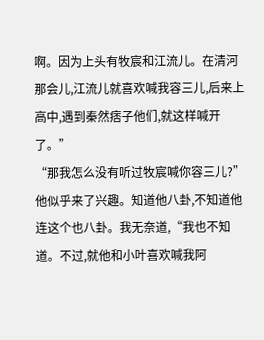啊。因为上头有牧宸和江流儿。在清河那会儿,江流儿就喜欢喊我容三儿,后来上高中,遇到秦然痞子他们,就这样喊开了。”
“那我怎么没有听过牧宸喊你容三儿?”他似乎来了兴趣。知道他八卦,不知道他连这个也八卦。我无奈道,“我也不知道。不过,就他和小叶喜欢喊我阿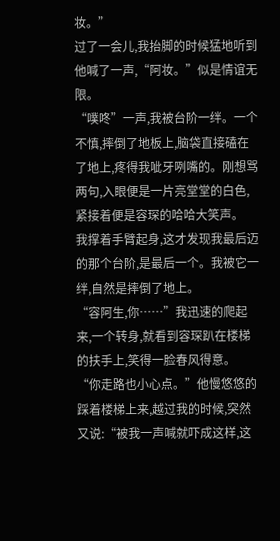妆。”
过了一会儿,我抬脚的时候猛地听到他喊了一声,“阿妆。”似是情谊无限。
“噗咚”一声,我被台阶一绊。一个不慎,摔倒了地板上,脑袋直接磕在了地上,疼得我呲牙咧嘴的。刚想骂两句,入眼便是一片亮堂堂的白色,紧接着便是容琛的哈哈大笑声。
我撑着手臂起身,这才发现我最后迈的那个台阶,是最后一个。我被它一绊,自然是摔倒了地上。
“容阿生,你……”我迅速的爬起来,一个转身,就看到容琛趴在楼梯的扶手上,笑得一脸春风得意。
“你走路也小心点。”他慢悠悠的踩着楼梯上来,越过我的时候,突然又说:“被我一声喊就吓成这样,这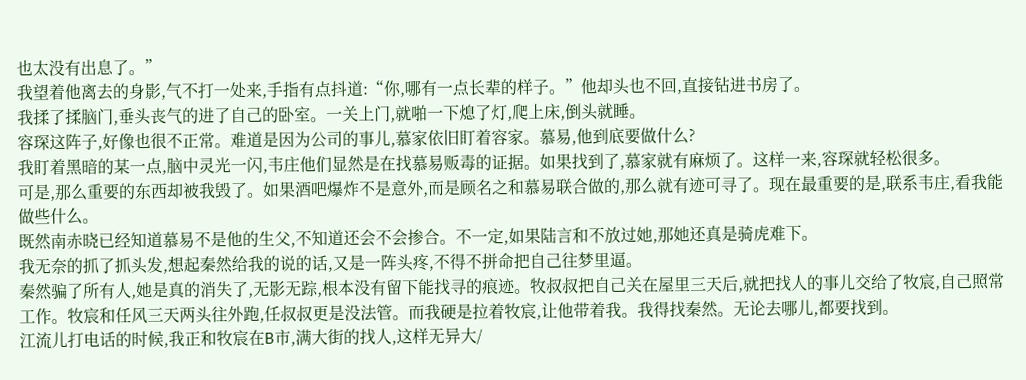也太没有出息了。”
我望着他离去的身影,气不打一处来,手指有点抖道:“你,哪有一点长辈的样子。”他却头也不回,直接钻进书房了。
我揉了揉脑门,垂头丧气的进了自己的卧室。一关上门,就啪一下熄了灯,爬上床,倒头就睡。
容琛这阵子,好像也很不正常。难道是因为公司的事儿,慕家依旧盯着容家。慕易,他到底要做什么?
我盯着黑暗的某一点,脑中灵光一闪,韦庄他们显然是在找慕易贩毒的证据。如果找到了,慕家就有麻烦了。这样一来,容琛就轻松很多。
可是,那么重要的东西却被我毁了。如果酒吧爆炸不是意外,而是顾名之和慕易联合做的,那么就有迹可寻了。现在最重要的是,联系韦庄,看我能做些什么。
既然南赤晓已经知道慕易不是他的生父,不知道还会不会掺合。不一定,如果陆言和不放过她,那她还真是骑虎难下。
我无奈的抓了抓头发,想起秦然给我的说的话,又是一阵头疼,不得不拼命把自己往梦里逼。
秦然骗了所有人,她是真的消失了,无影无踪,根本没有留下能找寻的痕迹。牧叔叔把自己关在屋里三天后,就把找人的事儿交给了牧宸,自己照常工作。牧宸和任风三天两头往外跑,任叔叔更是没法管。而我硬是拉着牧宸,让他带着我。我得找秦然。无论去哪儿,都要找到。
江流儿打电话的时候,我正和牧宸在B市,满大街的找人,这样无异大/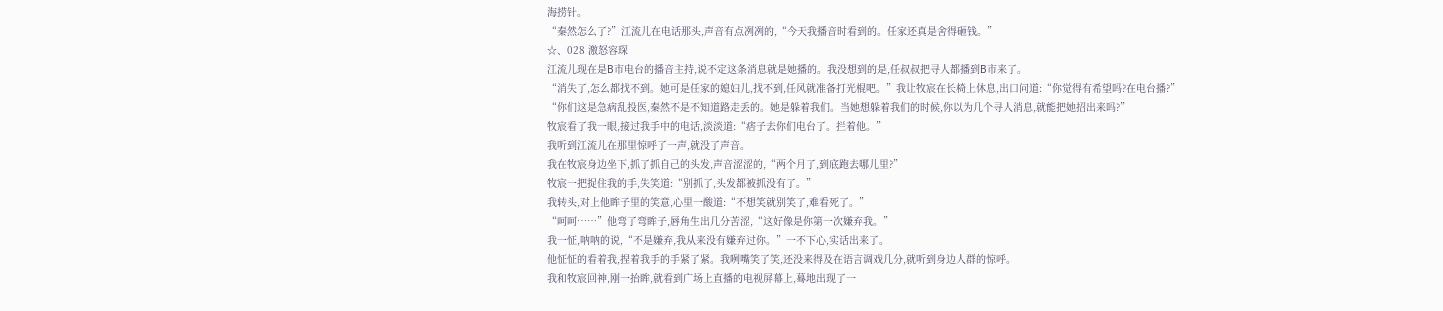海捞针。
“秦然怎么了?”江流儿在电话那头,声音有点冽冽的,“今天我播音时看到的。任家还真是舍得砸钱。”
☆、028 激怒容琛
江流儿现在是B市电台的播音主持,说不定这条消息就是她播的。我没想到的是,任叔叔把寻人都播到B市来了。
“消失了,怎么都找不到。她可是任家的媳妇儿,找不到,任风就准备打光棍吧。”我让牧宸在长椅上休息,出口问道:“你觉得有希望吗?在电台播?”
“你们这是急病乱投医,秦然不是不知道路走丢的。她是躲着我们。当她想躲着我们的时候,你以为几个寻人消息,就能把她招出来吗?”
牧宸看了我一眼,接过我手中的电话,淡淡道:“痞子去你们电台了。拦着他。”
我听到江流儿在那里惊呼了一声,就没了声音。
我在牧宸身边坐下,抓了抓自己的头发,声音涩涩的,“两个月了,到底跑去哪儿里?”
牧宸一把捉住我的手,失笑道:“别抓了,头发都被抓没有了。”
我转头,对上他眸子里的笑意,心里一酸道:“不想笑就别笑了,难看死了。”
“呵呵……”他弯了弯眸子,唇角生出几分苦涩,“这好像是你第一次嫌弃我。”
我一怔,呐呐的说,“不是嫌弃,我从来没有嫌弃过你。”一不下心,实话出来了。
他怔怔的看着我,捏着我手的手紧了紧。我咧嘴笑了笑,还没来得及在语言调戏几分,就听到身边人群的惊呼。
我和牧宸回神,刚一抬眸,就看到广场上直播的电视屏幕上,蓦地出现了一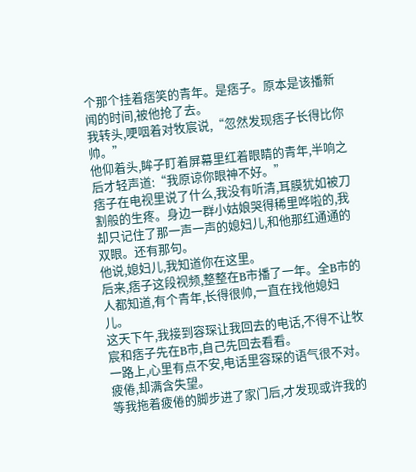个那个挂着痞笑的青年。是痞子。原本是该播新闻的时间,被他抢了去。
我转头,哽咽着对牧宸说,“忽然发现痞子长得比你帅。”
他仰着头,眸子盯着屏幕里红着眼睛的青年,半响之后才轻声道:“我原谅你眼神不好。”
痞子在电视里说了什么,我没有听清,耳膜犹如被刀割般的生疼。身边一群小姑娘哭得稀里哗啦的,我却只记住了那一声一声的媳妇儿,和他那红通通的双眼。还有那句。
他说,媳妇儿,我知道你在这里。
后来,痞子这段视频,整整在B市播了一年。全B市的人都知道,有个青年,长得很帅,一直在找他媳妇儿。
这天下午,我接到容琛让我回去的电话,不得不让牧宸和痞子先在B市,自己先回去看看。
一路上,心里有点不安,电话里容琛的语气很不对。疲倦,却满含失望。
等我拖着疲倦的脚步进了家门后,才发现或许我的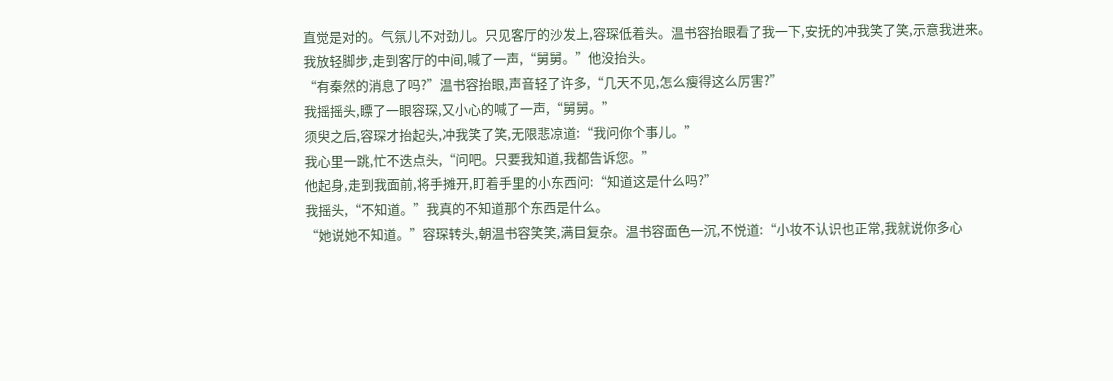直觉是对的。气氛儿不对劲儿。只见客厅的沙发上,容琛低着头。温书容抬眼看了我一下,安抚的冲我笑了笑,示意我进来。
我放轻脚步,走到客厅的中间,喊了一声,“舅舅。”他没抬头。
“有秦然的消息了吗?”温书容抬眼,声音轻了许多,“几天不见,怎么瘦得这么厉害?”
我摇摇头,瞟了一眼容琛,又小心的喊了一声,“舅舅。”
须臾之后,容琛才抬起头,冲我笑了笑,无限悲凉道:“我问你个事儿。”
我心里一跳,忙不迭点头,“问吧。只要我知道,我都告诉您。”
他起身,走到我面前,将手摊开,盯着手里的小东西问:“知道这是什么吗?”
我摇头,“不知道。”我真的不知道那个东西是什么。
“她说她不知道。”容琛转头,朝温书容笑笑,满目复杂。温书容面色一沉,不悦道:“小妆不认识也正常,我就说你多心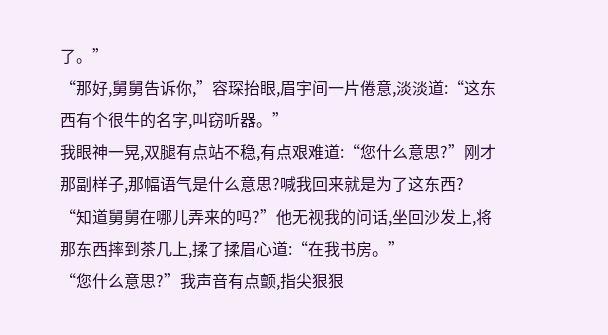了。”
“那好,舅舅告诉你,”容琛抬眼,眉宇间一片倦意,淡淡道:“这东西有个很牛的名字,叫窃听器。”
我眼神一晃,双腿有点站不稳,有点艰难道:“您什么意思?”刚才那副样子,那幅语气是什么意思?喊我回来就是为了这东西?
“知道舅舅在哪儿弄来的吗?”他无视我的问话,坐回沙发上,将那东西摔到茶几上,揉了揉眉心道:“在我书房。”
“您什么意思?”我声音有点颤,指尖狠狠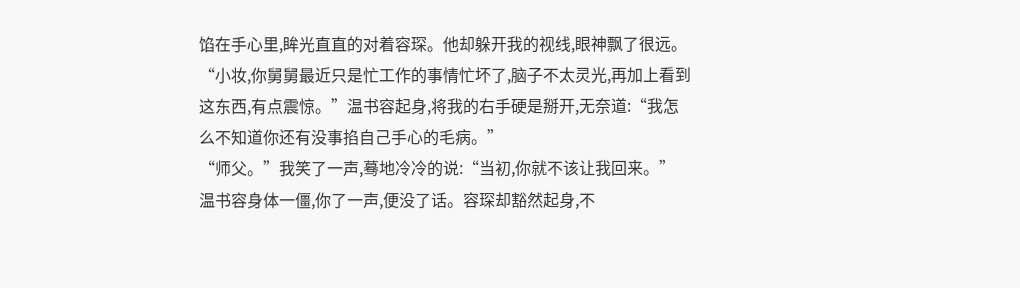馅在手心里,眸光直直的对着容琛。他却躲开我的视线,眼神飘了很远。
“小妆,你舅舅最近只是忙工作的事情忙坏了,脑子不太灵光,再加上看到这东西,有点震惊。”温书容起身,将我的右手硬是掰开,无奈道:“我怎么不知道你还有没事掐自己手心的毛病。”
“师父。”我笑了一声,蓦地冷冷的说:“当初,你就不该让我回来。”
温书容身体一僵,你了一声,便没了话。容琛却豁然起身,不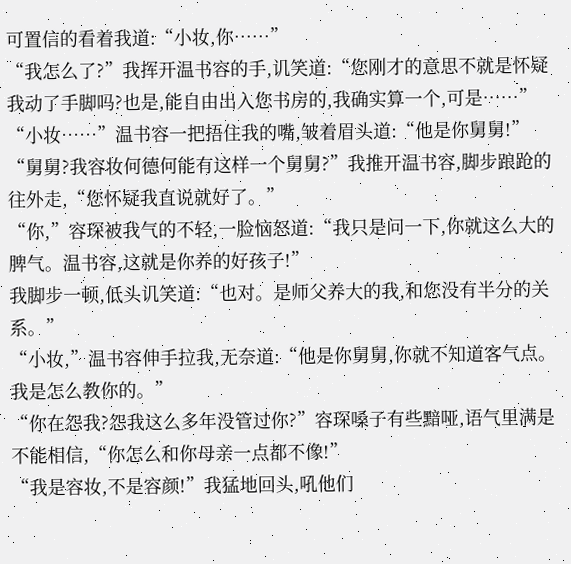可置信的看着我道:“小妆,你……”
“我怎么了?”我挥开温书容的手,讥笑道:“您刚才的意思不就是怀疑我动了手脚吗?也是,能自由出入您书房的,我确实算一个,可是……”
“小妆……”温书容一把捂住我的嘴,皱着眉头道:“他是你舅舅!”
“舅舅?我容妆何德何能有这样一个舅舅?”我推开温书容,脚步踉跄的往外走,“您怀疑我直说就好了。”
“你,”容琛被我气的不轻,一脸恼怒道:“我只是问一下,你就这么大的脾气。温书容,这就是你养的好孩子!”
我脚步一顿,低头讥笑道:“也对。是师父养大的我,和您没有半分的关系。”
“小妆,”温书容伸手拉我,无奈道:“他是你舅舅,你就不知道客气点。我是怎么教你的。”
“你在怨我?怨我这么多年没管过你?”容琛嗓子有些黯哑,语气里满是不能相信,“你怎么和你母亲一点都不像!”
“我是容妆,不是容颜!”我猛地回头,吼他们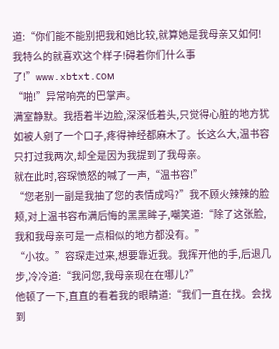道:“你们能不能别把我和她比较,就算她是我母亲又如何!我特么的就喜欢这个样子!碍着你们什么事了!”www.xbtxt.сом
“啪!”异常响亮的巴掌声。
满室静默。我捂着半边脸,深深低着头,只觉得心脏的地方犹如被人剜了一个口子,疼得神经都麻木了。长这么大,温书容只打过我两次,却全是因为我提到了我母亲。
就在此时,容琛愤怒的喊了一声,“温书容!”
“您老别一副是我抽了您的表情成吗?”我不顾火辣辣的脸颊,对上温书容布满后悔的黑黑眸子,嘲笑道:“除了这张脸,我和我母亲可是一点相似的地方都没有。”
“小妆。”容琛走过来,想要靠近我。我挥开他的手,后退几步,冷冷道:“我问您,我母亲现在在哪儿?”
他顿了一下,直直的看着我的眼睛道:“我们一直在找。会找到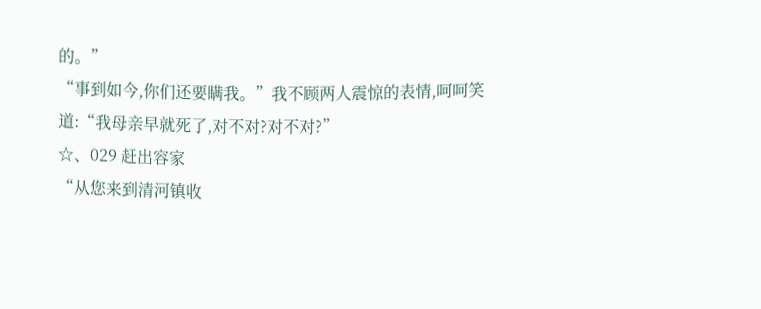的。”
“事到如今,你们还要瞒我。”我不顾两人震惊的表情,呵呵笑道:“我母亲早就死了,对不对?对不对?”
☆、029 赶出容家
“从您来到清河镇收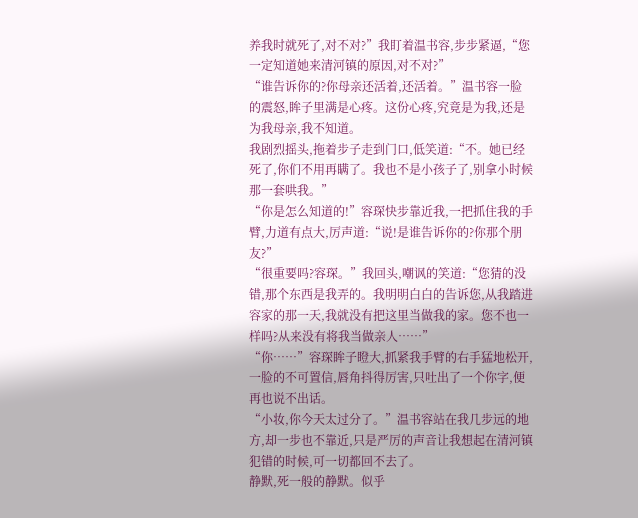养我时就死了,对不对?”我盯着温书容,步步紧逼,“您一定知道她来清河镇的原因,对不对?”
“谁告诉你的?你母亲还活着,还活着。”温书容一脸的震怒,眸子里满是心疼。这份心疼,究竟是为我,还是为我母亲,我不知道。
我剧烈摇头,拖着步子走到门口,低笑道:“不。她已经死了,你们不用再瞒了。我也不是小孩子了,别拿小时候那一套哄我。”
“你是怎么知道的!”容琛快步靠近我,一把抓住我的手臂,力道有点大,厉声道:“说!是谁告诉你的?你那个朋友?”
“很重要吗?容琛。”我回头,嘲讽的笑道:“您猜的没错,那个东西是我弄的。我明明白白的告诉您,从我踏进容家的那一天,我就没有把这里当做我的家。您不也一样吗?从来没有将我当做亲人……”
“你……”容琛眸子瞪大,抓紧我手臂的右手猛地松开,一脸的不可置信,唇角抖得厉害,只吐出了一个你字,便再也说不出话。
“小妆,你今天太过分了。”温书容站在我几步远的地方,却一步也不靠近,只是严厉的声音让我想起在清河镇犯错的时候,可一切都回不去了。
静默,死一般的静默。似乎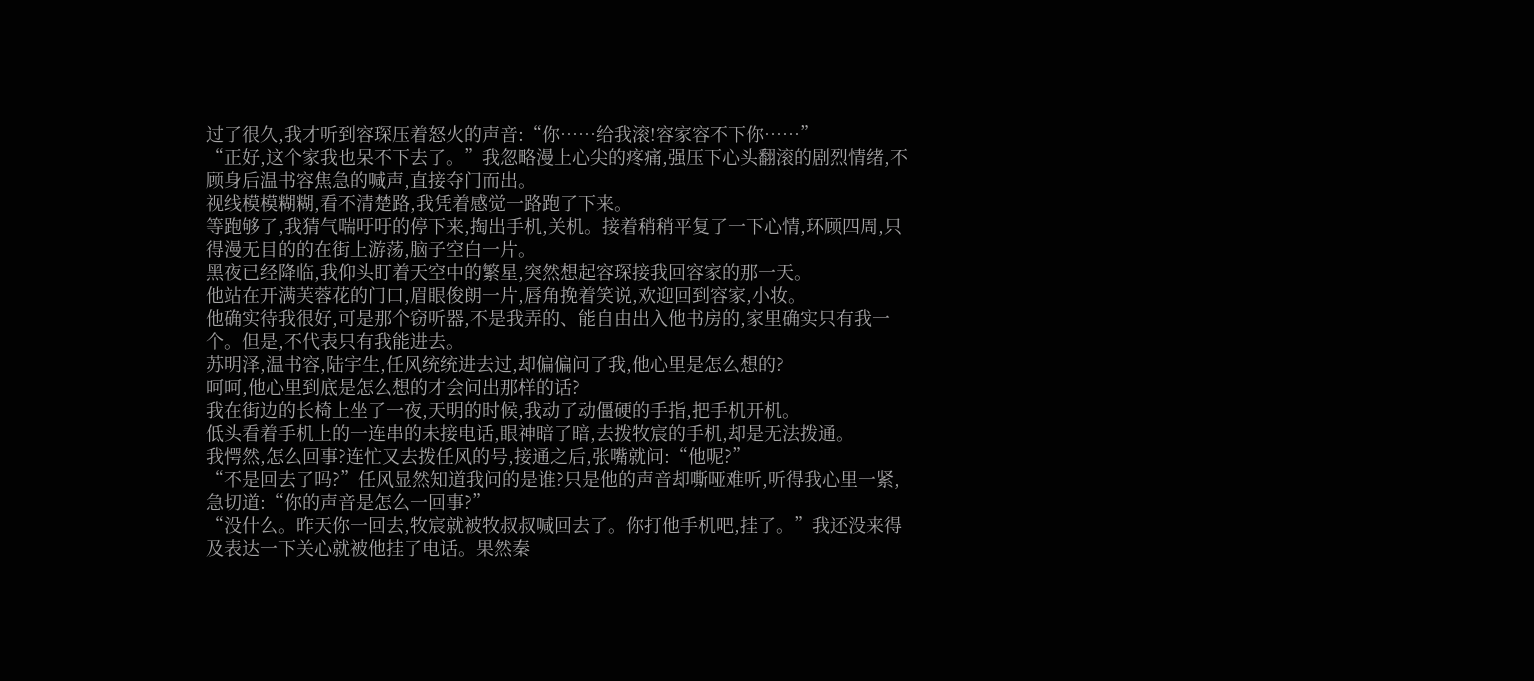过了很久,我才听到容琛压着怒火的声音:“你……给我滚!容家容不下你……”
“正好,这个家我也呆不下去了。”我忽略漫上心尖的疼痛,强压下心头翻滚的剧烈情绪,不顾身后温书容焦急的喊声,直接夺门而出。
视线模模糊糊,看不清楚路,我凭着感觉一路跑了下来。
等跑够了,我猜气喘吁吁的停下来,掏出手机,关机。接着稍稍平复了一下心情,环顾四周,只得漫无目的的在街上游荡,脑子空白一片。
黑夜已经降临,我仰头盯着天空中的繁星,突然想起容琛接我回容家的那一天。
他站在开满芙蓉花的门口,眉眼俊朗一片,唇角挽着笑说,欢迎回到容家,小妆。
他确实待我很好,可是那个窃听器,不是我弄的、能自由出入他书房的,家里确实只有我一个。但是,不代表只有我能进去。
苏明泽,温书容,陆宇生,任风统统进去过,却偏偏问了我,他心里是怎么想的?
呵呵,他心里到底是怎么想的才会问出那样的话?
我在街边的长椅上坐了一夜,天明的时候,我动了动僵硬的手指,把手机开机。
低头看着手机上的一连串的未接电话,眼神暗了暗,去拨牧宸的手机,却是无法拨通。
我愕然,怎么回事?连忙又去拨任风的号,接通之后,张嘴就问:“他呢?”
“不是回去了吗?”任风显然知道我问的是谁?只是他的声音却嘶哑难听,听得我心里一紧,急切道:“你的声音是怎么一回事?”
“没什么。昨天你一回去,牧宸就被牧叔叔喊回去了。你打他手机吧,挂了。”我还没来得及表达一下关心就被他挂了电话。果然秦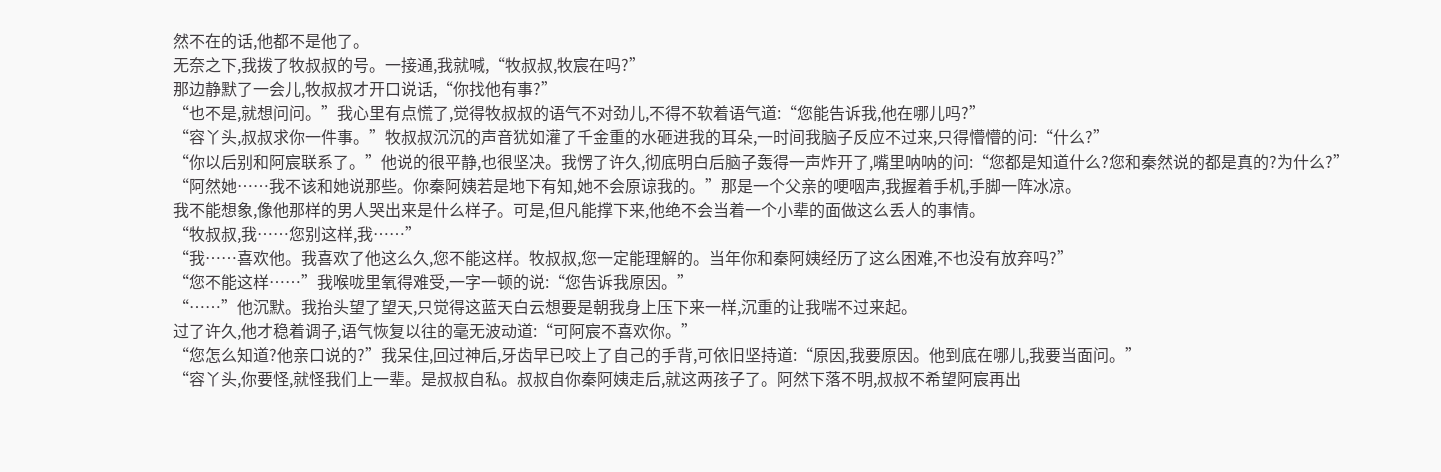然不在的话,他都不是他了。
无奈之下,我拨了牧叔叔的号。一接通,我就喊,“牧叔叔,牧宸在吗?”
那边静默了一会儿,牧叔叔才开口说话,“你找他有事?”
“也不是,就想问问。”我心里有点慌了,觉得牧叔叔的语气不对劲儿,不得不软着语气道:“您能告诉我,他在哪儿吗?”
“容丫头,叔叔求你一件事。”牧叔叔沉沉的声音犹如灌了千金重的水砸进我的耳朵,一时间我脑子反应不过来,只得懵懵的问:“什么?”
“你以后别和阿宸联系了。”他说的很平静,也很坚决。我愣了许久,彻底明白后脑子轰得一声炸开了,嘴里呐呐的问:“您都是知道什么?您和秦然说的都是真的?为什么?”
“阿然她……我不该和她说那些。你秦阿姨若是地下有知,她不会原谅我的。”那是一个父亲的哽咽声,我握着手机,手脚一阵冰凉。
我不能想象,像他那样的男人哭出来是什么样子。可是,但凡能撑下来,他绝不会当着一个小辈的面做这么丢人的事情。
“牧叔叔,我……您别这样,我……”
“我……喜欢他。我喜欢了他这么久,您不能这样。牧叔叔,您一定能理解的。当年你和秦阿姨经历了这么困难,不也没有放弃吗?”
“您不能这样……”我喉咙里氧得难受,一字一顿的说:“您告诉我原因。”
“……”他沉默。我抬头望了望天,只觉得这蓝天白云想要是朝我身上压下来一样,沉重的让我喘不过来起。
过了许久,他才稳着调子,语气恢复以往的毫无波动道:“可阿宸不喜欢你。”
“您怎么知道?他亲口说的?”我呆住,回过神后,牙齿早已咬上了自己的手背,可依旧坚持道:“原因,我要原因。他到底在哪儿,我要当面问。”
“容丫头,你要怪,就怪我们上一辈。是叔叔自私。叔叔自你秦阿姨走后,就这两孩子了。阿然下落不明,叔叔不希望阿宸再出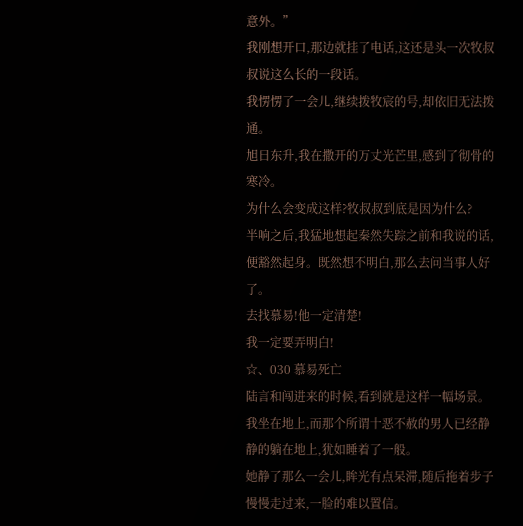意外。”
我刚想开口,那边就挂了电话,这还是头一次牧叔叔说这么长的一段话。
我愣愣了一会儿,继续拨牧宸的号,却依旧无法拨通。
旭日东升,我在撒开的万丈光芒里,感到了彻骨的寒冷。
为什么会变成这样?牧叔叔到底是因为什么?
半响之后,我猛地想起秦然失踪之前和我说的话,便豁然起身。既然想不明白,那么去问当事人好了。
去找慕易!他一定清楚!
我一定要弄明白!
☆、030 慕易死亡
陆言和闯进来的时候,看到就是这样一幅场景。
我坐在地上,而那个所谓十恶不赦的男人已经静静的躺在地上,犹如睡着了一般。
她静了那么一会儿,眸光有点呆滞,随后拖着步子慢慢走过来,一脸的难以置信。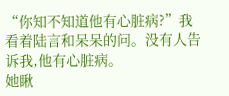“你知不知道他有心脏病?”我看着陆言和呆呆的问。没有人告诉我,他有心脏病。
她瞅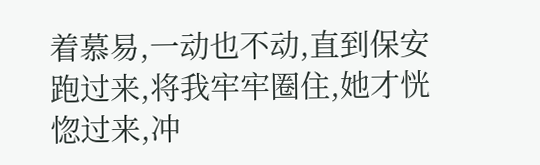着慕易,一动也不动,直到保安跑过来,将我牢牢圈住,她才恍惚过来,冲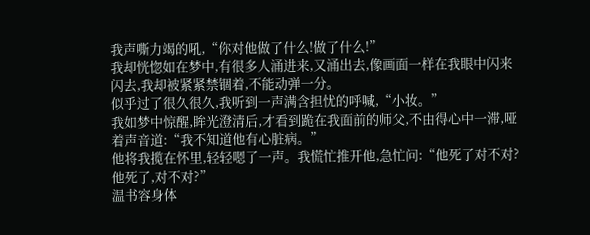我声嘶力竭的吼,“你对他做了什么!做了什么!”
我却恍惚如在梦中,有很多人涌进来,又涌出去,像画面一样在我眼中闪来闪去,我却被紧紧禁锢着,不能动弹一分。
似乎过了很久很久,我听到一声满含担忧的呼喊,“小妆。”
我如梦中惊醒,眸光澄清后,才看到跪在我面前的师父,不由得心中一滞,哑着声音道:“我不知道他有心脏病。”
他将我揽在怀里,轻轻嗯了一声。我慌忙推开他,急忙问:“他死了对不对?他死了,对不对?”
温书容身体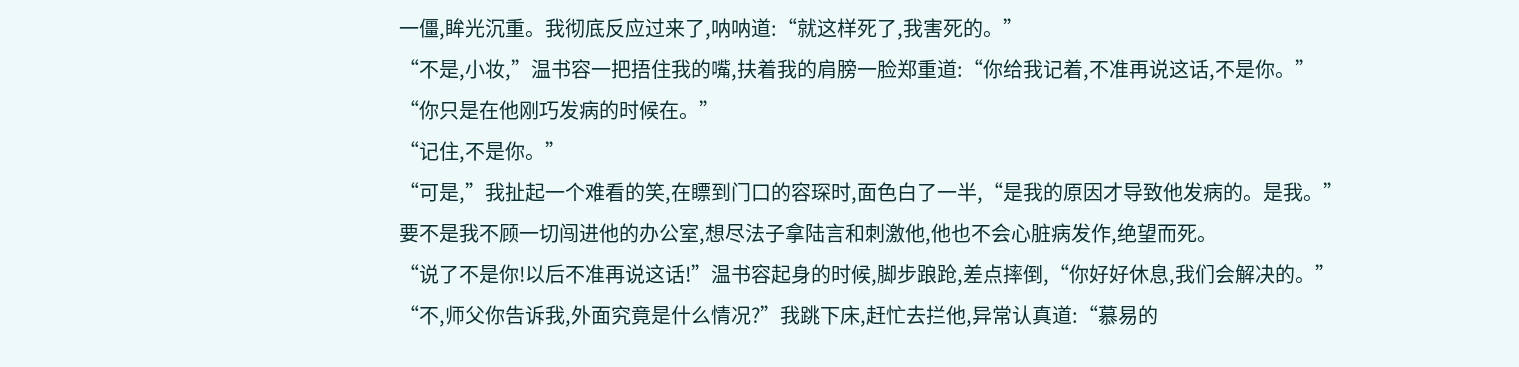一僵,眸光沉重。我彻底反应过来了,呐呐道:“就这样死了,我害死的。”
“不是,小妆,”温书容一把捂住我的嘴,扶着我的肩膀一脸郑重道:“你给我记着,不准再说这话,不是你。”
“你只是在他刚巧发病的时候在。”
“记住,不是你。”
“可是,”我扯起一个难看的笑,在瞟到门口的容琛时,面色白了一半,“是我的原因才导致他发病的。是我。”
要不是我不顾一切闯进他的办公室,想尽法子拿陆言和刺激他,他也不会心脏病发作,绝望而死。
“说了不是你!以后不准再说这话!”温书容起身的时候,脚步踉跄,差点摔倒,“你好好休息,我们会解决的。”
“不,师父你告诉我,外面究竟是什么情况?”我跳下床,赶忙去拦他,异常认真道:“慕易的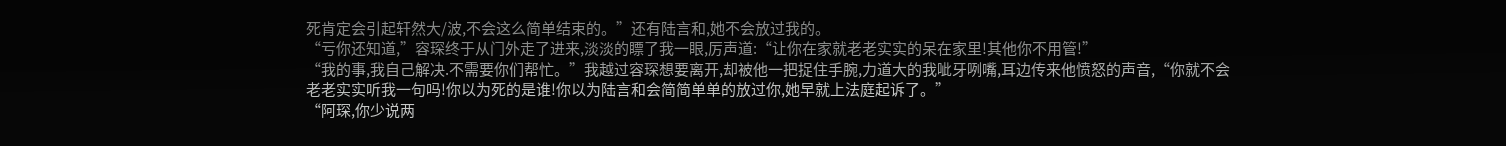死肯定会引起轩然大/波,不会这么简单结束的。”还有陆言和,她不会放过我的。
“亏你还知道,”容琛终于从门外走了进来,淡淡的瞟了我一眼,厉声道:“让你在家就老老实实的呆在家里!其他你不用管!”
“我的事,我自己解决.不需要你们帮忙。”我越过容琛想要离开,却被他一把捉住手腕,力道大的我呲牙咧嘴,耳边传来他愤怒的声音,“你就不会老老实实听我一句吗!你以为死的是谁!你以为陆言和会简简单单的放过你,她早就上法庭起诉了。”
“阿琛,你少说两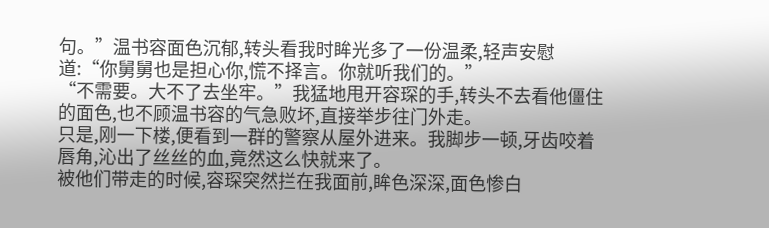句。”温书容面色沉郁,转头看我时眸光多了一份温柔,轻声安慰道:“你舅舅也是担心你,慌不择言。你就听我们的。”
“不需要。大不了去坐牢。”我猛地甩开容琛的手,转头不去看他僵住的面色,也不顾温书容的气急败坏,直接举步往门外走。
只是,刚一下楼,便看到一群的警察从屋外进来。我脚步一顿,牙齿咬着唇角,沁出了丝丝的血,竟然这么快就来了。
被他们带走的时候,容琛突然拦在我面前,眸色深深,面色惨白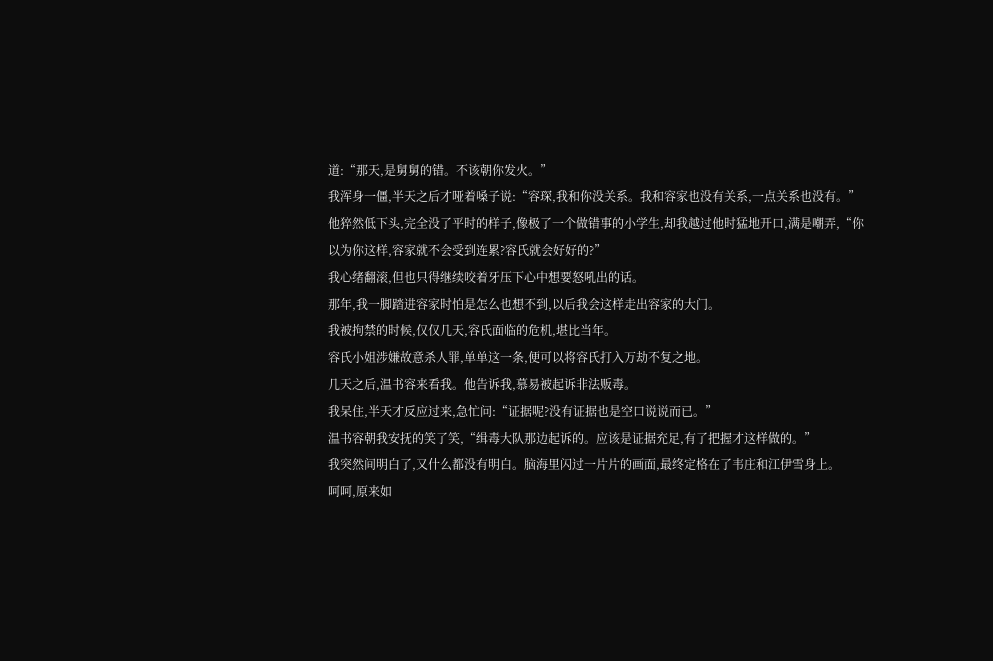道:“那天,是舅舅的错。不该朝你发火。”
我浑身一僵,半天之后才哑着嗓子说:“容琛,我和你没关系。我和容家也没有关系,一点关系也没有。”
他猝然低下头,完全没了平时的样子,像极了一个做错事的小学生,却我越过他时猛地开口,满是嘲弄,“你以为你这样,容家就不会受到连累?容氏就会好好的?”
我心绪翻滚,但也只得继续咬着牙压下心中想要怒吼出的话。
那年,我一脚踏进容家时怕是怎么也想不到,以后我会这样走出容家的大门。
我被拘禁的时候,仅仅几天,容氏面临的危机,堪比当年。
容氏小姐涉嫌故意杀人罪,单单这一条,便可以将容氏打入万劫不复之地。
几天之后,温书容来看我。他告诉我,慕易被起诉非法贩毒。
我呆住,半天才反应过来,急忙问:“证据呢?没有证据也是空口说说而已。”
温书容朝我安抚的笑了笑,“缉毒大队那边起诉的。应该是证据充足,有了把握才这样做的。”
我突然间明白了,又什么都没有明白。脑海里闪过一片片的画面,最终定格在了韦庄和江伊雪身上。
呵呵,原来如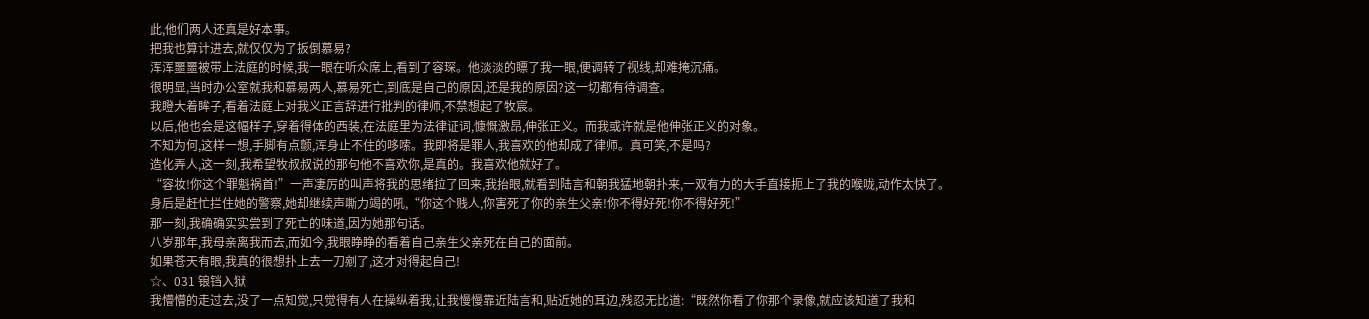此,他们两人还真是好本事。
把我也算计进去,就仅仅为了扳倒慕易?
浑浑噩噩被带上法庭的时候,我一眼在听众席上,看到了容琛。他淡淡的瞟了我一眼,便调转了视线,却难掩沉痛。
很明显,当时办公室就我和慕易两人,慕易死亡,到底是自己的原因,还是我的原因?这一切都有待调查。
我瞪大着眸子,看着法庭上对我义正言辞进行批判的律师,不禁想起了牧宸。
以后,他也会是这幅样子,穿着得体的西装,在法庭里为法律证词,慷慨激昂,伸张正义。而我或许就是他伸张正义的对象。
不知为何,这样一想,手脚有点颤,浑身止不住的哆嗦。我即将是罪人,我喜欢的他却成了律师。真可笑,不是吗?
造化弄人,这一刻,我希望牧叔叔说的那句他不喜欢你,是真的。我喜欢他就好了。
“容妆!你这个罪魁祸首!”一声凄厉的叫声将我的思绪拉了回来,我抬眼,就看到陆言和朝我猛地朝扑来,一双有力的大手直接扼上了我的喉咙,动作太快了。
身后是赶忙拦住她的警察,她却继续声嘶力竭的吼,“你这个贱人,你害死了你的亲生父亲!你不得好死!你不得好死!”
那一刻,我确确实实尝到了死亡的味道,因为她那句话。
八岁那年,我母亲离我而去,而如今,我眼睁睁的看着自己亲生父亲死在自己的面前。
如果苍天有眼,我真的很想扑上去一刀剜了,这才对得起自己!
☆、031 锒铛入狱
我懵懵的走过去,没了一点知觉,只觉得有人在操纵着我,让我慢慢靠近陆言和,贴近她的耳边,残忍无比道:“既然你看了你那个录像,就应该知道了我和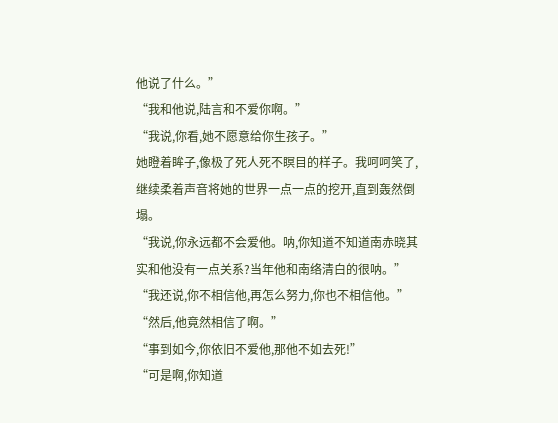他说了什么。”
“我和他说,陆言和不爱你啊。”
“我说,你看,她不愿意给你生孩子。”
她瞪着眸子,像极了死人死不瞑目的样子。我呵呵笑了,继续柔着声音将她的世界一点一点的挖开,直到轰然倒塌。
“我说,你永远都不会爱他。呐,你知道不知道南赤晓其实和他没有一点关系?当年他和南络清白的很呐。”
“我还说,你不相信他,再怎么努力,你也不相信他。”
“然后,他竟然相信了啊。”
“事到如今,你依旧不爱他,那他不如去死!”
“可是啊,你知道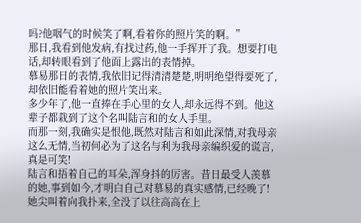吗?他咽气的时候笑了啊,看着你的照片笑的啊。”
那日,我看到他发病,有找过药,他一手挥开了我。想要打电话,却转眼看到了他面上露出的表情掉。
慕易那日的表情,我依旧记得清清楚楚,明明绝望得要死了,却依旧能看着她的照片笑出来。
多少年了,他一直捧在手心里的女人,却永远得不到。他这辈子都栽到了这个名叫陆言和的女人手里。
而那一刻,我确实是恨他,既然对陆言和如此深情,对我母亲这么无情,当初何必为了这名与利为我母亲编织爱的谎言,真是可笑!
陆言和捂着自己的耳朵,浑身抖的厉害。昔日最受人羡慕的她,事到如今,才明白自己对慕易的真实感情,已经晚了!
她尖叫着向我扑来,全没了以往高高在上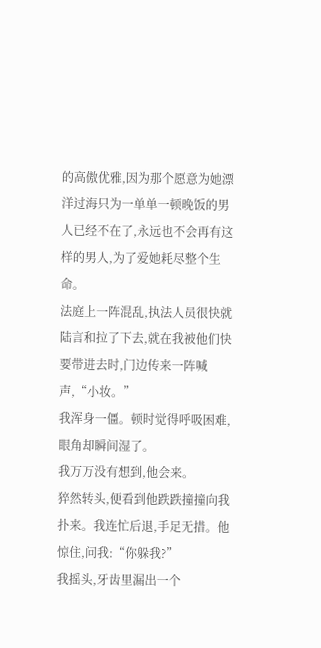的高傲优雅,因为那个愿意为她漂洋过海只为一单单一顿晚饭的男人已经不在了,永远也不会再有这样的男人,为了爱她耗尽整个生命。
法庭上一阵混乱,执法人员很快就陆言和拉了下去,就在我被他们快要带进去时,门边传来一阵喊声,“小妆。”
我浑身一僵。顿时觉得呼吸困难,眼角却瞬间湿了。
我万万没有想到,他会来。
猝然转头,便看到他跌跌撞撞向我扑来。我连忙后退,手足无措。他惊住,问我:“你躲我?”
我摇头,牙齿里漏出一个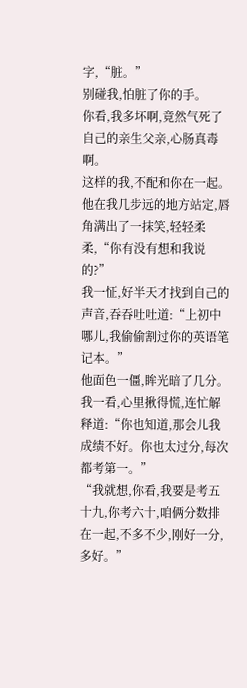字,“脏。”
别碰我,怕脏了你的手。
你看,我多坏啊,竟然气死了自己的亲生父亲,心肠真毒啊。
这样的我,不配和你在一起。
他在我几步远的地方站定,唇角满出了一抹笑,轻轻柔柔,“你有没有想和我说的?”
我一怔,好半天才找到自己的声音,吞吞吐吐道:“上初中哪儿,我偷偷割过你的英语笔记本。”
他面色一僵,眸光暗了几分。我一看,心里揪得慌,连忙解释道:“你也知道,那会儿我成绩不好。你也太过分,每次都考第一。”
“我就想,你看,我要是考五十九,你考六十,咱俩分数排在一起,不多不少,刚好一分,多好。”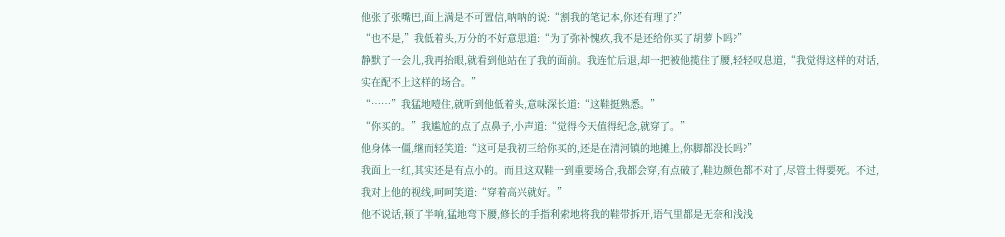他张了张嘴巴,面上满是不可置信,呐呐的说:“割我的笔记本,你还有理了?”
“也不是,”我低着头,万分的不好意思道:“为了弥补愧疚,我不是还给你买了胡萝卜吗?”
静默了一会儿,我再抬眼,就看到他站在了我的面前。我连忙后退,却一把被他揽住了腰,轻轻叹息道,“我觉得这样的对话,实在配不上这样的场合。”
“……”我猛地噎住,就听到他低着头,意味深长道:“这鞋挺熟悉。”
“你买的。”我尴尬的点了点鼻子,小声道:“觉得今天值得纪念,就穿了。”
他身体一僵,继而轻笑道:“这可是我初三给你买的,还是在清河镇的地摊上,你脚都没长吗?”
我面上一红,其实还是有点小的。而且这双鞋一到重要场合,我都会穿,有点破了,鞋边颜色都不对了,尽管土得要死。不过,我对上他的视线,呵呵笑道:“穿着高兴就好。”
他不说话,顿了半响,猛地弯下腰,修长的手指利索地将我的鞋带拆开,语气里都是无奈和浅浅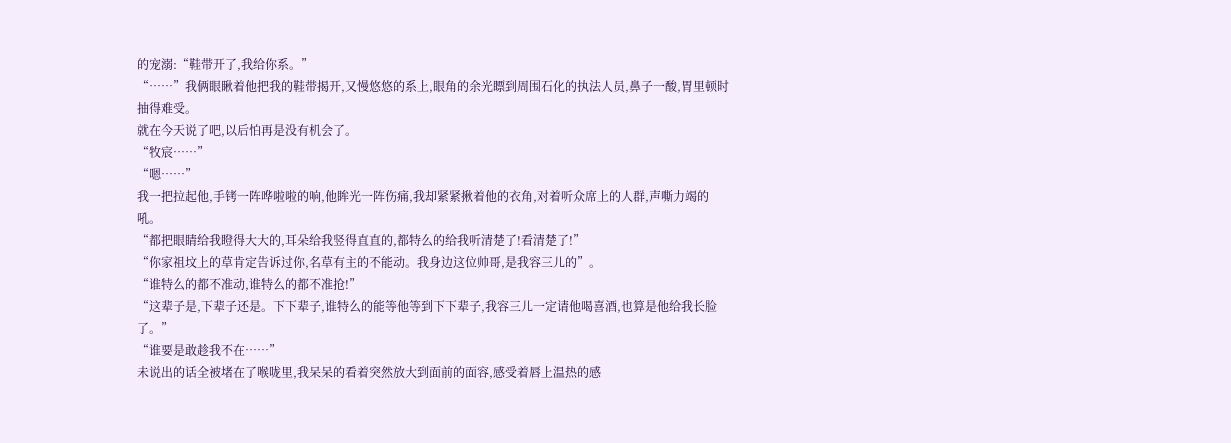的宠溺:“鞋带开了,我给你系。”
“……”我俩眼瞅着他把我的鞋带揭开,又慢悠悠的系上,眼角的余光瞟到周围石化的执法人员,鼻子一酸,胃里顿时抽得难受。
就在今天说了吧,以后怕再是没有机会了。
“牧宸……”
“嗯……”
我一把拉起他,手铐一阵哗啦啦的响,他眸光一阵伤痛,我却紧紧揪着他的衣角,对着听众席上的人群,声嘶力竭的吼。
“都把眼睛给我瞪得大大的,耳朵给我竖得直直的,都特么的给我听清楚了!看清楚了!”
“你家祖坟上的草肯定告诉过你,名草有主的不能动。我身边这位帅哥,是我容三儿的”。
“谁特么的都不准动,谁特么的都不准抢!”
“这辈子是,下辈子还是。下下辈子,谁特么的能等他等到下下辈子,我容三儿一定请他喝喜酒,也算是他给我长脸了。”
“谁要是敢趁我不在……”
未说出的话全被堵在了喉咙里,我呆呆的看着突然放大到面前的面容,感受着唇上温热的感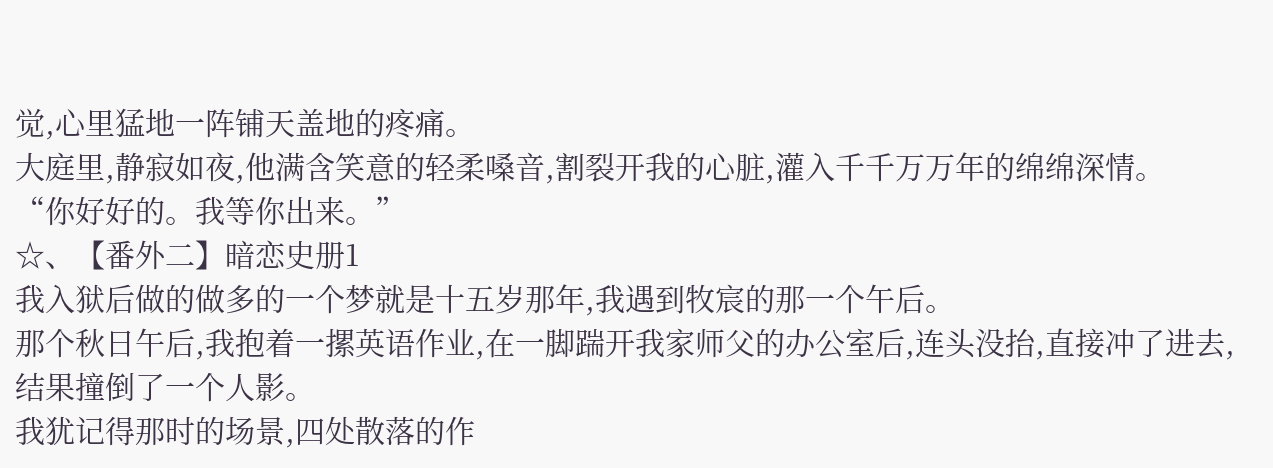觉,心里猛地一阵铺天盖地的疼痛。
大庭里,静寂如夜,他满含笑意的轻柔嗓音,割裂开我的心脏,灌入千千万万年的绵绵深情。
“你好好的。我等你出来。”
☆、【番外二】暗恋史册1
我入狱后做的做多的一个梦就是十五岁那年,我遇到牧宸的那一个午后。
那个秋日午后,我抱着一摞英语作业,在一脚踹开我家师父的办公室后,连头没抬,直接冲了进去,结果撞倒了一个人影。
我犹记得那时的场景,四处散落的作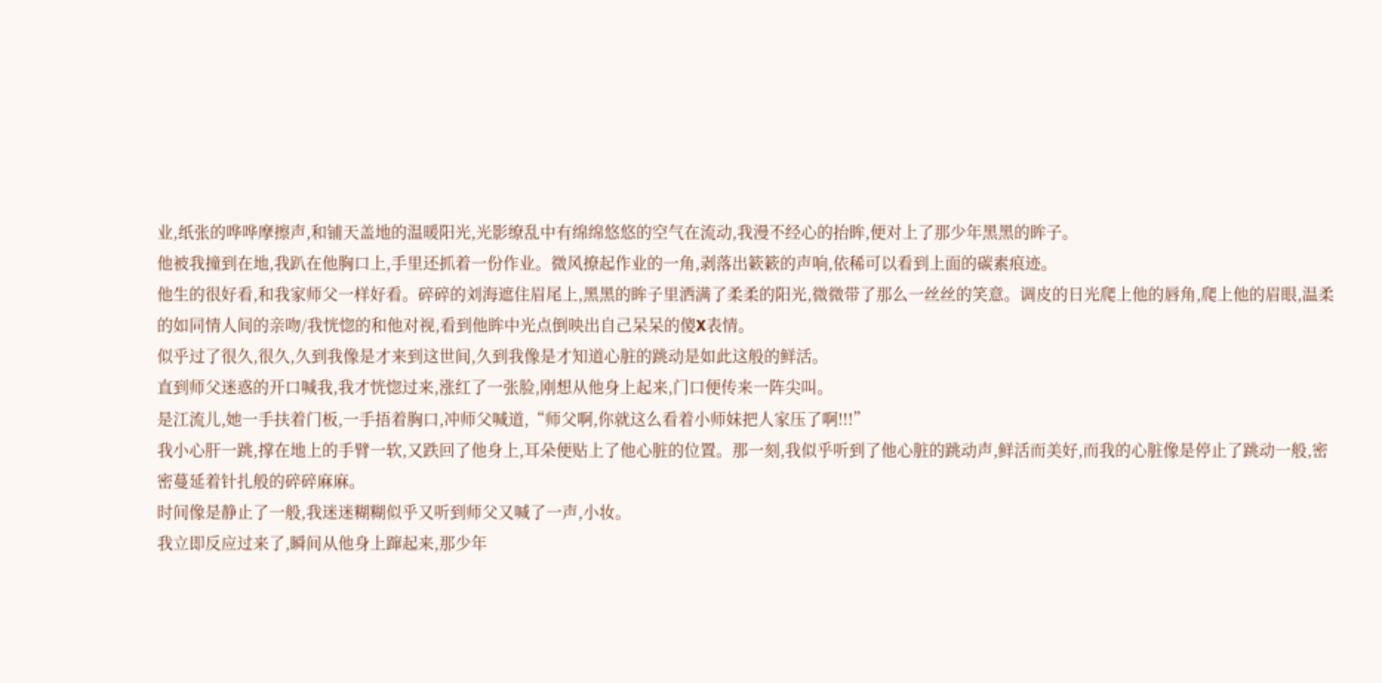业,纸张的哗哗摩擦声,和铺天盖地的温暖阳光,光影缭乱中有绵绵悠悠的空气在流动,我漫不经心的抬眸,便对上了那少年黑黑的眸子。
他被我撞到在地,我趴在他胸口上,手里还抓着一份作业。微风撩起作业的一角,剥落出簌簌的声响,依稀可以看到上面的碳素痕迹。
他生的很好看,和我家师父一样好看。碎碎的刘海遮住眉尾上,黑黑的眸子里洒满了柔柔的阳光,微微带了那么一丝丝的笑意。调皮的日光爬上他的唇角,爬上他的眉眼,温柔的如同情人间的亲吻/我恍惚的和他对视,看到他眸中光点倒映出自己呆呆的傻X表情。
似乎过了很久,很久,久到我像是才来到这世间,久到我像是才知道心脏的跳动是如此这般的鲜活。
直到师父迷惑的开口喊我,我才恍惚过来,涨红了一张脸,刚想从他身上起来,门口便传来一阵尖叫。
是江流儿,她一手扶着门板,一手捂着胸口,冲师父喊道,“师父啊,你就这么看着小师妹把人家压了啊!!!”
我小心肝一跳,撑在地上的手臂一软,又跌回了他身上,耳朵便贴上了他心脏的位置。那一刻,我似乎听到了他心脏的跳动声,鲜活而美好,而我的心脏像是停止了跳动一般,密密蔓延着针扎般的碎碎麻麻。
时间像是静止了一般,我迷迷糊糊似乎又听到师父又喊了一声,小妆。
我立即反应过来了,瞬间从他身上蹿起来,那少年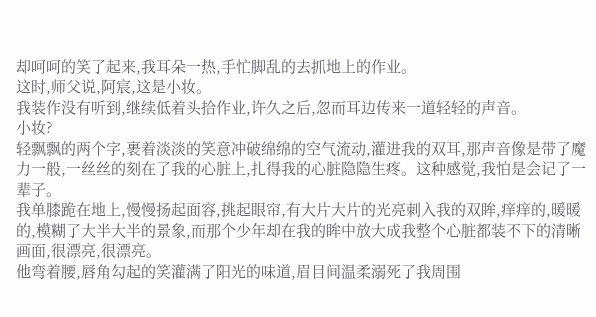却呵呵的笑了起来,我耳朵一热,手忙脚乱的去抓地上的作业。
这时,师父说,阿宸,这是小妆。
我装作没有听到,继续低着头拾作业,许久之后,忽而耳边传来一道轻轻的声音。
小妆?
轻飘飘的两个字,裹着淡淡的笑意冲破绵绵的空气流动,灌进我的双耳,那声音像是带了魔力一般,一丝丝的刻在了我的心脏上,扎得我的心脏隐隐生疼。这种感觉,我怕是会记了一辈子。
我单膝跪在地上,慢慢扬起面容,挑起眼帘,有大片大片的光亮刺入我的双眸,痒痒的,暖暖的,模糊了大半大半的景象,而那个少年却在我的眸中放大成我整个心脏都装不下的清晰画面,很漂亮,很漂亮。
他弯着腰,唇角勾起的笑灌满了阳光的味道,眉目间温柔溺死了我周围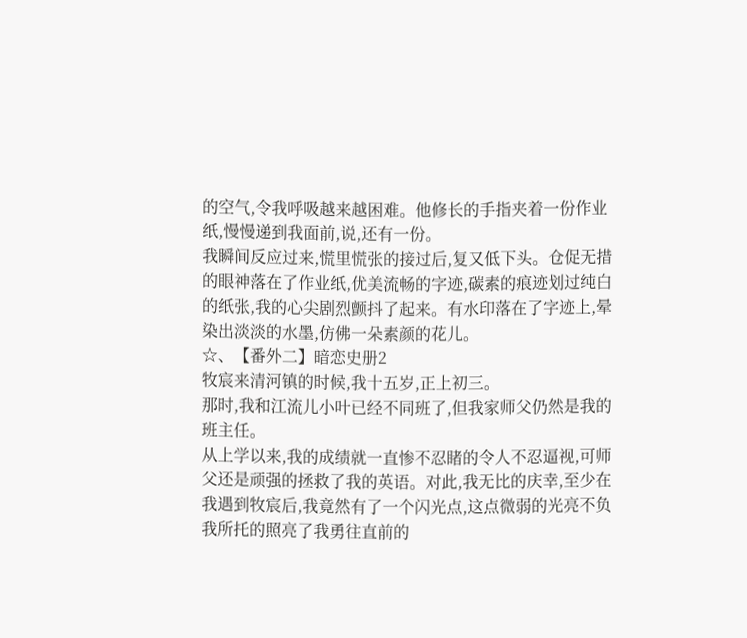的空气,令我呼吸越来越困难。他修长的手指夹着一份作业纸,慢慢递到我面前,说,还有一份。
我瞬间反应过来,慌里慌张的接过后,复又低下头。仓促无措的眼神落在了作业纸,优美流畅的字迹,碳素的痕迹划过纯白的纸张,我的心尖剧烈颤抖了起来。有水印落在了字迹上,晕染出淡淡的水墨,仿佛一朵素颜的花儿。
☆、【番外二】暗恋史册2
牧宸来清河镇的时候,我十五岁,正上初三。
那时,我和江流儿小叶已经不同班了,但我家师父仍然是我的班主任。
从上学以来,我的成绩就一直惨不忍睹的令人不忍逼视,可师父还是顽强的拯救了我的英语。对此,我无比的庆幸,至少在我遇到牧宸后,我竟然有了一个闪光点,这点微弱的光亮不负我所托的照亮了我勇往直前的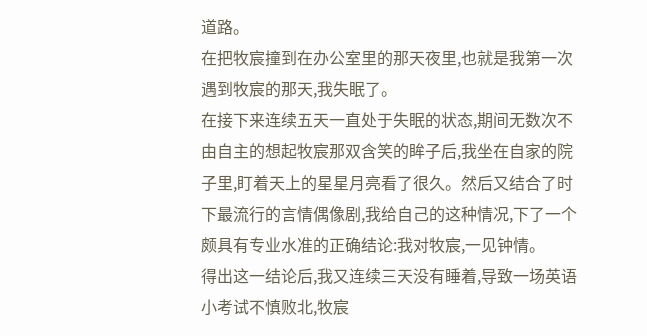道路。
在把牧宸撞到在办公室里的那天夜里,也就是我第一次遇到牧宸的那天,我失眠了。
在接下来连续五天一直处于失眠的状态,期间无数次不由自主的想起牧宸那双含笑的眸子后,我坐在自家的院子里,盯着天上的星星月亮看了很久。然后又结合了时下最流行的言情偶像剧,我给自己的这种情况,下了一个颇具有专业水准的正确结论:我对牧宸,一见钟情。
得出这一结论后,我又连续三天没有睡着,导致一场英语小考试不慎败北,牧宸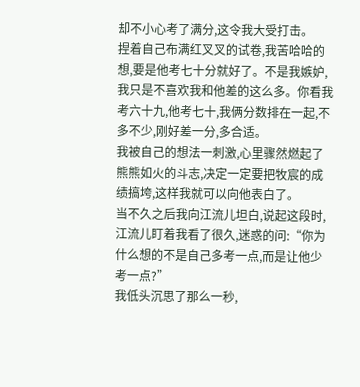却不小心考了满分,这令我大受打击。
捏着自己布满红叉叉的试卷,我苦哈哈的想,要是他考七十分就好了。不是我嫉妒,我只是不喜欢我和他差的这么多。你看我考六十九,他考七十,我俩分数排在一起,不多不少,刚好差一分,多合适。
我被自己的想法一刺激,心里骤然燃起了熊熊如火的斗志,决定一定要把牧宸的成绩搞垮,这样我就可以向他表白了。
当不久之后我向江流儿坦白,说起这段时,江流儿盯着我看了很久,迷惑的问:“你为什么想的不是自己多考一点,而是让他少考一点?”
我低头沉思了那么一秒,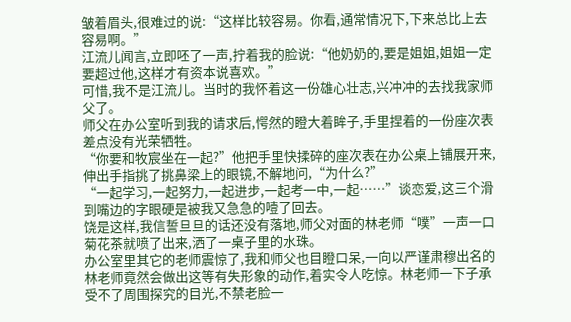皱着眉头,很难过的说:“这样比较容易。你看,通常情况下,下来总比上去容易啊。”
江流儿闻言,立即呸了一声,拧着我的脸说:“他奶奶的,要是姐姐,姐姐一定要超过他,这样才有资本说喜欢。”
可惜,我不是江流儿。当时的我怀着这一份雄心壮志,兴冲冲的去找我家师父了。
师父在办公室听到我的请求后,愕然的瞪大着眸子,手里捏着的一份座次表差点没有光荣牺牲。
“你要和牧宸坐在一起?”他把手里快揉碎的座次表在办公桌上铺展开来,伸出手指挑了挑鼻梁上的眼镜,不解地问,“为什么?”
“一起学习,一起努力,一起进步,一起考一中,一起……”谈恋爱,这三个滑到嘴边的字眼硬是被我又急急的噎了回去。
饶是这样,我信誓旦旦的话还没有落地,师父对面的林老师“噗”一声一口菊花茶就喷了出来,洒了一桌子里的水珠。
办公室里其它的老师震惊了,我和师父也目瞪口呆,一向以严谨肃穆出名的林老师竟然会做出这等有失形象的动作,着实令人吃惊。林老师一下子承受不了周围探究的目光,不禁老脸一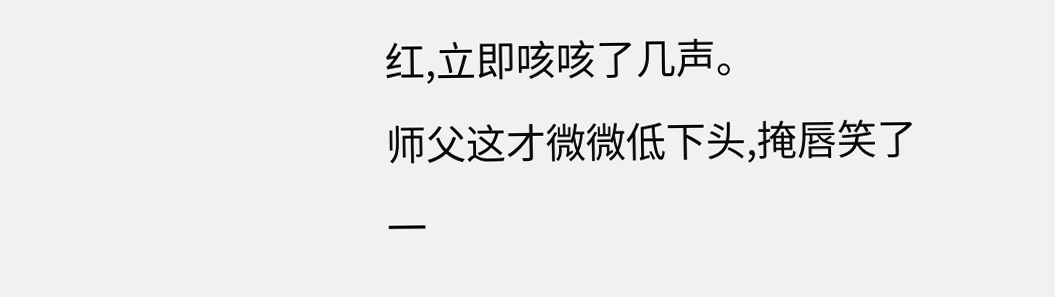红,立即咳咳了几声。
师父这才微微低下头,掩唇笑了一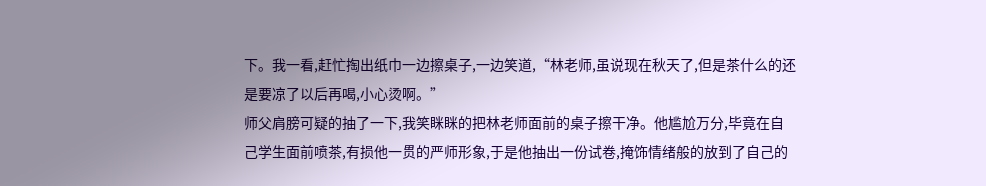下。我一看,赶忙掏出纸巾一边擦桌子,一边笑道,“林老师,虽说现在秋天了,但是茶什么的还是要凉了以后再喝,小心烫啊。”
师父肩膀可疑的抽了一下,我笑眯眯的把林老师面前的桌子擦干净。他尴尬万分,毕竟在自己学生面前喷茶,有损他一贯的严师形象,于是他抽出一份试卷,掩饰情绪般的放到了自己的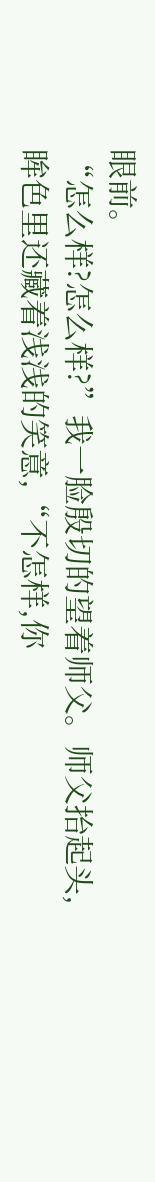眼前。
“怎么样?怎么样?”我一脸殷切的望着师父。师父抬起头,眸色里还藏着浅浅的笑意,“不怎样,你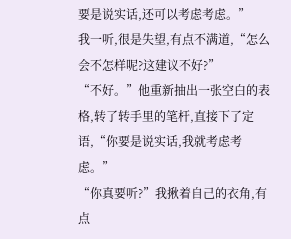要是说实话,还可以考虑考虑。”
我一听,很是失望,有点不满道,“怎么会不怎样呢?这建议不好?”
“不好。”他重新抽出一张空白的表格,转了转手里的笔杆,直接下了定语,“你要是说实话,我就考虑考虑。”
“你真要听?”我揪着自己的衣角,有点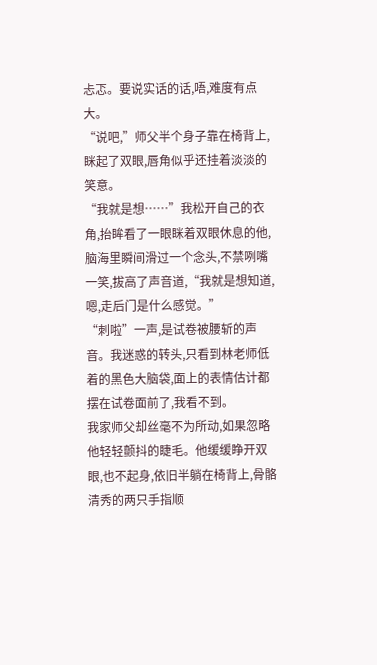忐忑。要说实话的话,唔,难度有点大。
“说吧,”师父半个身子靠在椅背上,眯起了双眼,唇角似乎还挂着淡淡的笑意。
“我就是想……”我松开自己的衣角,抬眸看了一眼眯着双眼休息的他,脑海里瞬间滑过一个念头,不禁咧嘴一笑,拔高了声音道,“我就是想知道,嗯,走后门是什么感觉。”
“刺啦”一声,是试卷被腰斩的声音。我迷惑的转头,只看到林老师低着的黑色大脑袋,面上的表情估计都摆在试卷面前了,我看不到。
我家师父却丝毫不为所动,如果忽略他轻轻颤抖的睫毛。他缓缓睁开双眼,也不起身,依旧半躺在椅背上,骨骼清秀的两只手指顺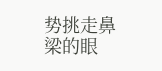势挑走鼻梁的眼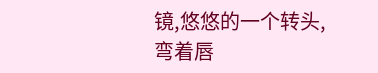镜,悠悠的一个转头,弯着唇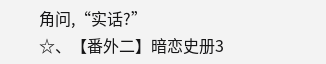角问,“实话?”
☆、【番外二】暗恋史册3